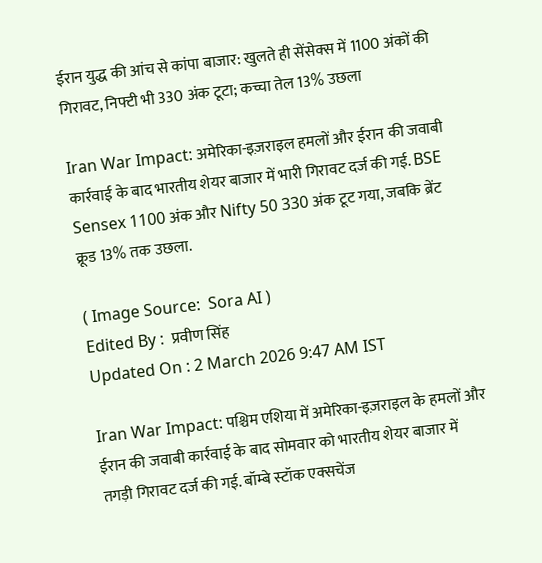ईरान युद्ध की आंच से कांपा बाजार: खुलते ही सेंसेक्‍स में 1100 अंकों की गिरावट, निफ्टी भी 330 अंक टूटा; कच्चा तेल 13% उछला

Iran War Impact: अमेरिका-इज़राइल हमलों और ईरान की जवाबी कार्रवाई के बाद भारतीय शेयर बाजार में भारी गिरावट दर्ज की गई. BSE Sensex 1100 अंक और Nifty 50 330 अंक टूट गया, जबकि ब्रेंट क्रूड 13% तक उछला.

( Image Source:  Sora AI )
Edited By :  प्रवीण सिंह
Updated On : 2 March 2026 9:47 AM IST

Iran War Impact: पश्चिम एशिया में अमेरिका-इज़राइल के हमलों और ईरान की जवाबी कार्रवाई के बाद सोमवार को भारतीय शेयर बाजार में तगड़ी गिरावट दर्ज की गई. बॉम्‍बे स्‍टॉक एक्‍सचेंज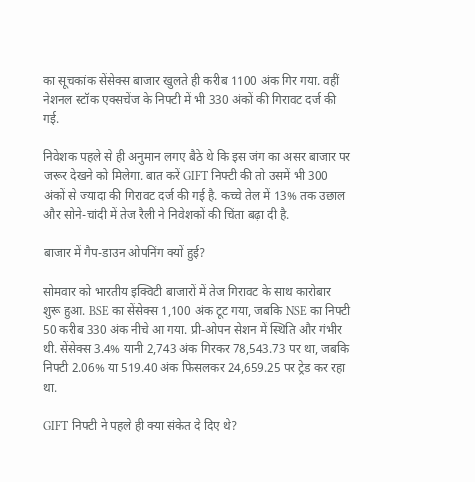का सूचकांक सेंसेक्‍स बाजार खुलते ही करीब 1100 अंक गिर गया. वहीं नेशनल स्‍टॉक एक्‍सचेंज के निफ्टी में भी 330 अंकों की गिरावट दर्ज की गई.

निवेशक पहले से ही अनुमान लगए बैठे थे कि इस जंग का असर बाजार पर जरूर देखने को मिलेगा. बात करें GIFT निफ्टी की तो उसमें भी 300 अंकों से ज्‍यादा की गिरावट दर्ज की गई है. कच्चे तेल में 13% तक उछाल और सोने-चांदी में तेज रैली ने निवेशकों की चिंता बढ़ा दी है.

बाजार में गैप-डाउन ओपनिंग क्यों हुई?

सोमवार को भारतीय इक्विटी बाजारों में तेज गिरावट के साथ कारोबार शुरू हुआ. BSE का सेंसेक्स 1,100 अंक टूट गया, जबकि NSE का निफ्टी 50 करीब 330 अंक नीचे आ गया. प्री-ओपन सेशन में स्थिति और गंभीर थी. सेंसेक्स 3.4% यानी 2,743 अंक गिरकर 78,543.73 पर था, जबकि निफ्टी 2.06% या 519.40 अंक फिसलकर 24,659.25 पर ट्रेड कर रहा था.

GIFT निफ्टी ने पहले ही क्या संकेत दे दिए थे?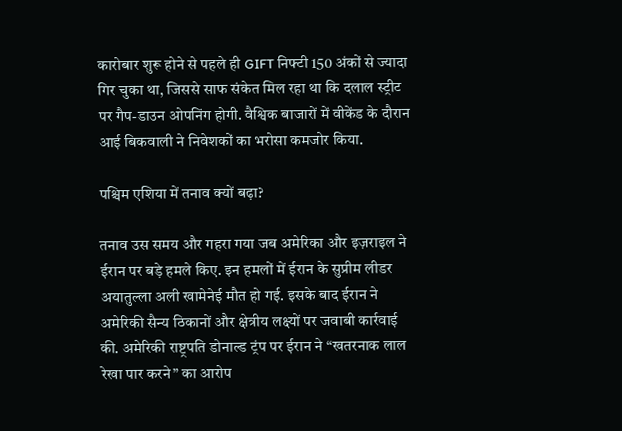कारोबार शुरू होने से पहले ही GIFT निफ्टी 150 अंकों से ज्यादा गिर चुका था, जिससे साफ संकेत मिल रहा था कि दलाल स्ट्रीट पर गैप-डाउन ओपनिंग होगी. वैश्विक बाजारों में वीकेंड के दौरान आई बिकवाली ने निवेशकों का भरोसा कमजोर किया.

पश्चिम एशिया में तनाव क्यों बढ़ा?

तनाव उस समय और गहरा गया जब अमेरिका और इज़राइल ने ईरान पर बड़े हमले किए. इन हमलों में ईरान के सुप्रीम लीडर अयातुल्‍ला अली खामेनेई मौत हो गई. इसके बाद ईरान ने अमेरिकी सैन्य ठिकानों और क्षेत्रीय लक्ष्यों पर जवाबी कार्रवाई की. अमेरिकी राष्ट्रपति डोनाल्‍ड ट्रंप पर ईरान ने “खतरनाक लाल रेखा पार करने” का आरोप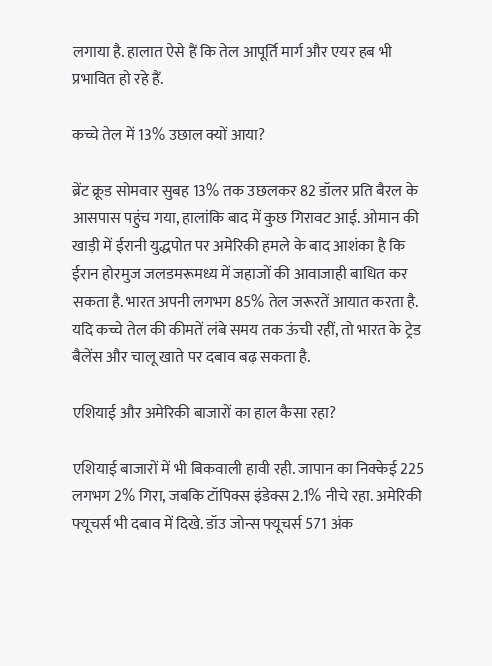लगाया है. हालात ऐसे हैं कि तेल आपूर्ति मार्ग और एयर हब भी प्रभावित हो रहे हैं.

कच्चे तेल में 13% उछाल क्यों आया?

ब्रेंट क्रूड सोमवार सुबह 13% तक उछलकर 82 डॉलर प्रति बैरल के आसपास पहुंच गया, हालांकि बाद में कुछ गिरावट आई. ओमान की खाड़ी में ईरानी युद्धपोत पर अमेरिकी हमले के बाद आशंका है कि ईरान होरमुज जलडमरूमध्य में जहाजों की आवाजाही बाधित कर सकता है. भारत अपनी लगभग 85% तेल जरूरतें आयात करता है. यदि कच्चे तेल की कीमतें लंबे समय तक ऊंची रहीं, तो भारत के ट्रेड बैलेंस और चालू खाते पर दबाव बढ़ सकता है.

एशियाई और अमेरिकी बाजारों का हाल कैसा रहा?

एशियाई बाजारों में भी बिकवाली हावी रही. जापान का निक्केई 225 लगभग 2% गिरा, जबकि टॉपिक्स इंडेक्स 2.1% नीचे रहा. अमेरिकी फ्यूचर्स भी दबाव में दिखे. डॉउ जोन्स फ्यूचर्स 571 अंक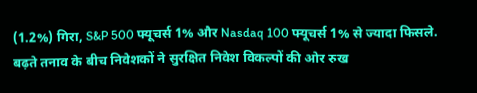(1.2%) गिरा, S&P 500 फ्यूचर्स 1% और Nasdaq 100 फ्यूचर्स 1% से ज्यादा फिसले. बढ़ते तनाव के बीच निवेशकों ने सुरक्षित निवेश विकल्पों की ओर रुख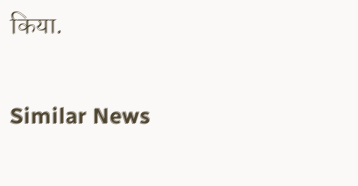किया.

Similar News